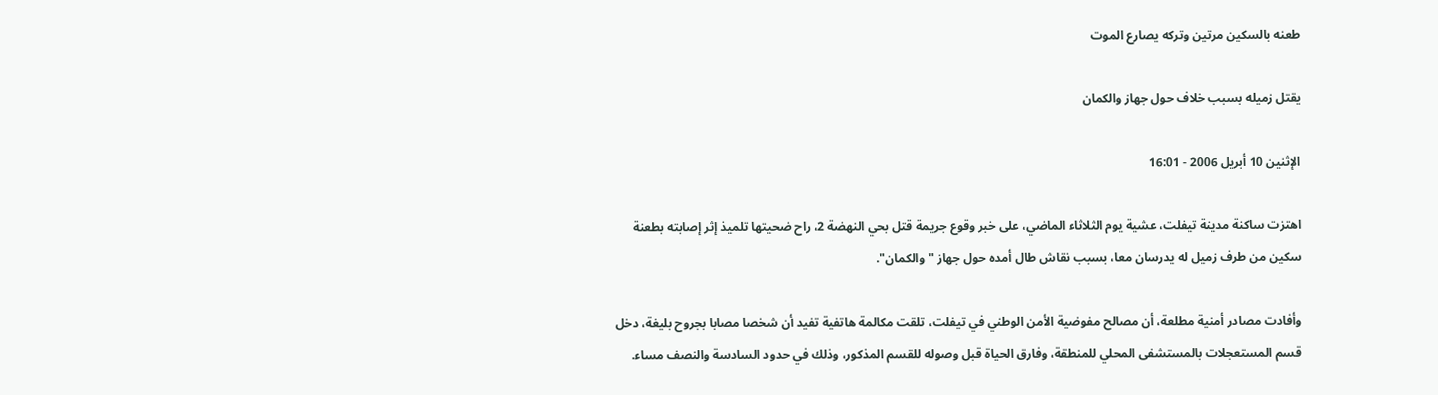طعنه بالسكين مرتين وتركه يصارع الموت

يقتل زميله بسبب خلاف حول جهاز والكمان

الإثنين 10 أبريل 2006 - 16:01

اهتزت ساكنة مدينة تيفلت، عشية يوم الثلاثاء الماضي، على خبر وقوع جريمة قتل بحي النهضة 2، راح ضحيتها تلميذ إثر إصابته بطعنة سكين من طرف زميل له يدرسان معا، بسبب نقاش طال أمده حول جهاز "والكمان".

وأفادت مصادر أمنية مطلعة، أن مصالح مفوضية الأمن الوطني في تيفلت، تلقت مكالمة هاتفية تفيد أن شخصا مصابا بجروح بليغة، دخل قسم المستعجلات بالمستشفى المحلي للمنطقة، وفارق الحياة قبل وصوله للقسم المذكور، وذلك في حدود السادسة والنصف مساء.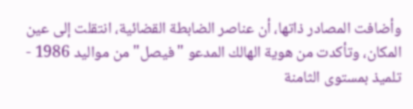وأضافت المصادر ذاتها، أن عناصر الضابطة القضائية، انتقلت إلى عين المكان، وتأكدت من هوية الهالك المدعو "فيصل" من مواليد 1986 - تلميذ بمستوى الثامنة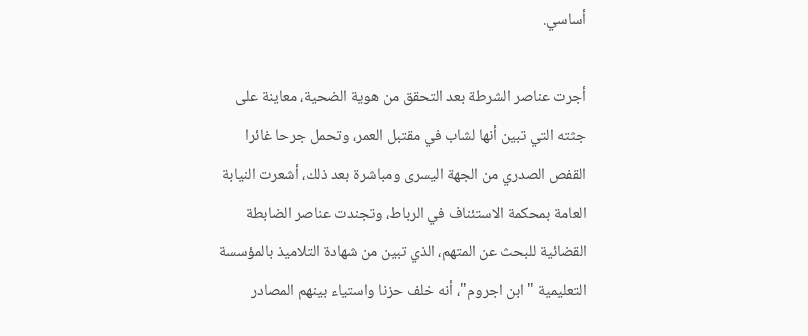أساسي.

أجرت عناصر الشرطة بعد التحقق من هوية الضحية، معاينة على جثته التي تبين أنها لشاب في مقتبل العمر، وتحمل جرحا غائرا القفص الصدري من الجهة اليسرى ومباشرة بعد ذلك، أشعرت النيابة العامة بمحكمة الاستئناف في الرباط، وتجندت عناصر الضابطة القضائية للبحث عن المتهم، الذي تبين من شهادة التلاميذ بالمؤسسة التعليمية "ابن اجروم"، أنه خلف حزنا واستياء بينهم المصادر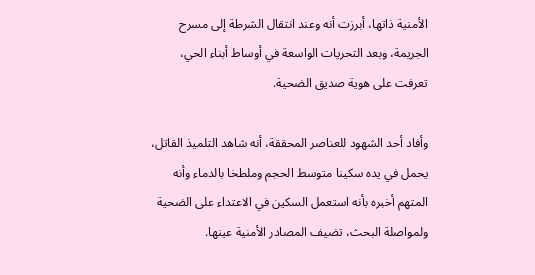الأمنية ذاتها، أبرزت أنه وعند انتقال الشرطة إلى مسرح الجريمة، وبعد التحريات الواسعة في أوساط أبناء الحي، تعرفت على هوية صديق الضحية.

وأفاد أحد الشهود للعناصر المحققة، أنه شاهد التلميذ القاتل، يحمل في يده سكينا متوسط الحجم وملطخا بالدماء وأنه المتهم أخبره بأنه استعمل السكين في الاعتداء على الضحية ولمواصلة البحث، تضيف المصادر الأمنية عينها.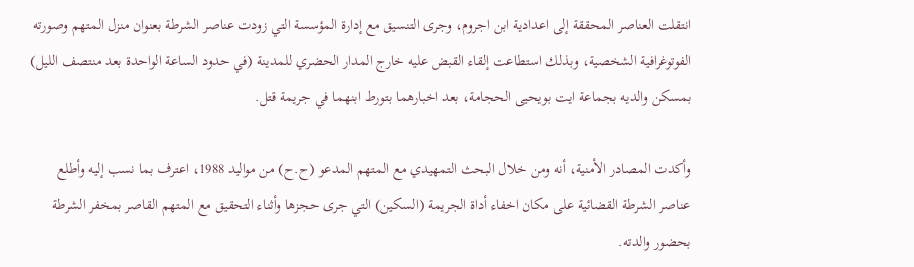انتقلت العناصر المحققة إلى اعدادية ابن اجروم، وجرى التنسيق مع إدارة المؤسسة التي زودت عناصر الشرطة بعنوان منزل المتهم وصورته الفوتوغرافية الشخصية، وبذلك استطاعت إلقاء القبض عليه خارج المدار الحضري للمدينة (في حدود الساعة الواحدة بعد منتصف الليل) بمسكن والديه بجماعة ايت بويحيى الحجامة، بعد اخبارهما بتورط ابنهما في جريمة قتل.

وأكدت المصادر الأمنية، أنه ومن خلال البحث التمهيدي مع المتهم المدعو (ح.ح) من مواليد 1988، اعترف بما نسب إليه وأطلع عناصر الشرطة القضائية على مكان اخفاء أداة الجريمة (السكين) التي جرى حجزها وأثناء التحقيق مع المتهم القاصر بمخفر الشرطة بحضور والدته.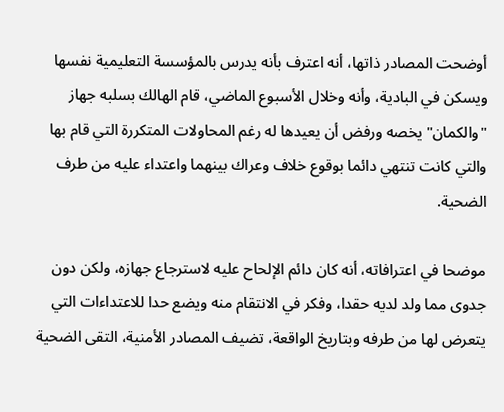أوضحت المصادر ذاتها، أنه اعترف بأنه يدرس بالمؤسسة التعليمية نفسها ويسكن في البادية، وأنه وخلال الأسبوع الماضي، قام الهالك بسلبه جهاز "والكمان" يخصه ورفض أن يعيدها له رغم المحاولات المتكررة التي قام بها والتي كانت تنتهي دائما بوقوع خلاف وعراك بينهما واعتداء عليه من طرف الضحية.

موضحا في اعترافاته، أنه كان دائم الإلحاح عليه لاسترجاع جهازه، ولكن دون جدوى مما ولد لديه حقدا، وفكر في الانتقام منه ويضع حدا للاعتداءات التي يتعرض لها من طرفه وبتاريخ الواقعة، تضيف المصادر الأمنية، التقى الضحية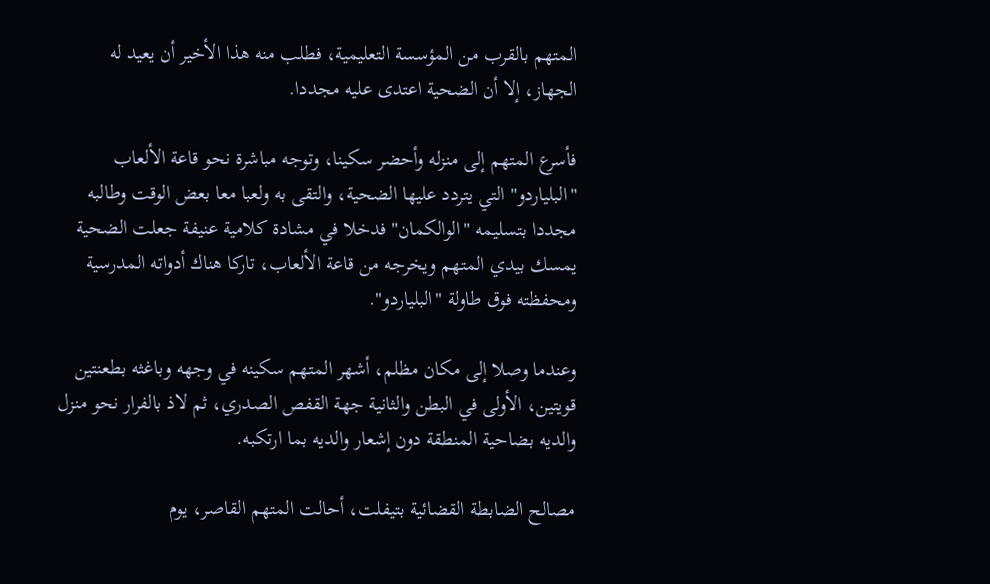المتهم بالقرب من المؤسسة التعليمية، فطلب منه هذا الأخير أن يعيد له الجهاز، إلا أن الضحية اعتدى عليه مجددا.

فأسرع المتهم إلى منزله وأحضر سكينا، وتوجه مباشرة نحو قاعة الألعاب "البلياردو" التي يتردد عليها الضحية، والتقى به ولعبا معا بعض الوقت وطالبه مجددا بتسليمه "الوالكمان" فدخلا في مشادة كلامية عنيفة جعلت الضحية يمسك بيدي المتهم ويخرجه من قاعة الألعاب، تاركا هناك أدواته المدرسية ومحفظته فوق طاولة "البلياردو".

وعندما وصلا إلى مكان مظلم، أشهر المتهم سكينه في وجهه وباغثه بطعنتين قويتين، الأولى في البطن والثانية جهة القفص الصدري، ثم لاذ بالفرار نحو منزل والديه بضاحية المنطقة دون إشعار والديه بما ارتكبه.

مصالح الضابطة القضائية بتيفلت، أحالت المتهم القاصر، يوم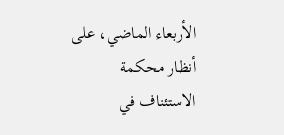الأربعاء الماضي، على أنظار محكمة الاستئناف في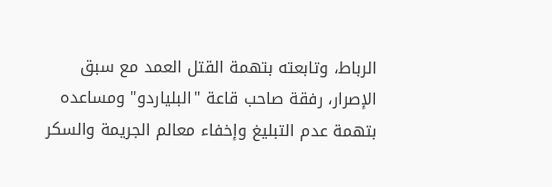الرباط، وتابعته بتهمة القتل العمد مع سبق الإصرار، رفقة صاحب قاعة "البلياردو" ومساعده بتهمة عدم التبليغ وإخفاء معالم الجريمة والسكر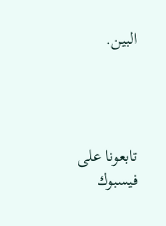البين.




تابعونا على فيسبوك